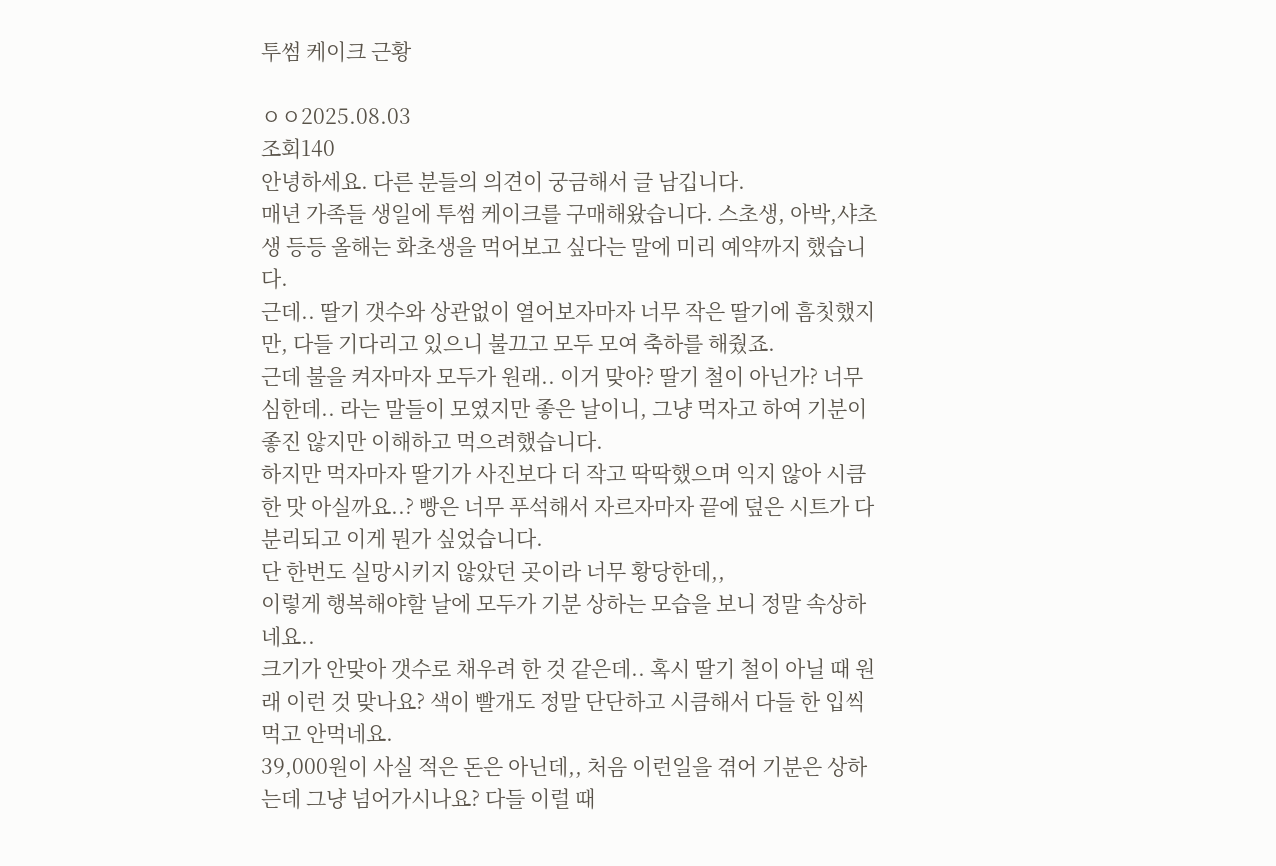투썸 케이크 근황

ㅇㅇ2025.08.03
조회140
안녕하세요. 다른 분들의 의견이 궁금해서 글 남깁니다.
매년 가족들 생일에 투썸 케이크를 구매해왔습니다. 스초생, 아박,샤초생 등등 올해는 화초생을 먹어보고 싶다는 말에 미리 예약까지 했습니다.
근데.. 딸기 갯수와 상관없이 열어보자마자 너무 작은 딸기에 흠칫했지만, 다들 기다리고 있으니 불끄고 모두 모여 축하를 해줬죠.
근데 불을 켜자마자 모두가 원래.. 이거 맞아? 딸기 철이 아닌가? 너무 심한데.. 라는 말들이 모였지만 좋은 날이니, 그냥 먹자고 하여 기분이 좋진 않지만 이해하고 먹으려했습니다.
하지만 먹자마자 딸기가 사진보다 더 작고 딱딱했으며 익지 않아 시큼한 맛 아실까요..? 빵은 너무 푸석해서 자르자마자 끝에 덮은 시트가 다 분리되고 이게 뭔가 싶었습니다.
단 한번도 실망시키지 않았던 곳이라 너무 황당한데,,
이렇게 행복해야할 날에 모두가 기분 상하는 모습을 보니 정말 속상하네요..
크기가 안맞아 갯수로 채우려 한 것 같은데.. 혹시 딸기 철이 아닐 때 원래 이런 것 맞나요? 색이 빨개도 정말 단단하고 시큼해서 다들 한 입씩 먹고 안먹네요.
39,000원이 사실 적은 돈은 아닌데,, 처음 이런일을 겪어 기분은 상하는데 그냥 넘어가시나요? 다들 이럴 때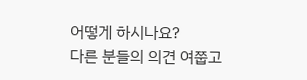어떻게 하시나요?
다른 분들의 의견 여쭙고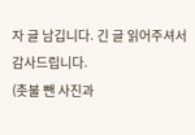자 글 남깁니다. 긴 글 읽어주셔서 감사드립니다.
(촛불 뺀 사진과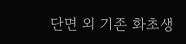단면 외 기존 화초생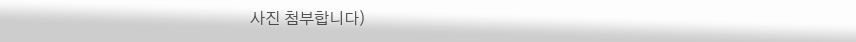사진 첨부합니다)